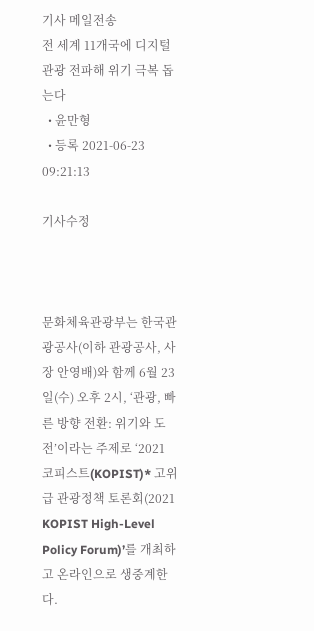기사 메일전송
전 세계 11개국에 디지털 관광 전파해 위기 극복 돕는다
  • 윤만형
  • 등록 2021-06-23 09:21:13

기사수정



문화체육관광부는 한국관광공사(이하 관광공사, 사장 안영배)와 함께 6월 23일(수) 오후 2시, ‘관광, 빠른 방향 전환: 위기와 도전’이라는 주제로 ‘2021 코피스트(KOPIST)* 고위급 관광정책 토론회(2021 KOPIST High-Level Policy Forum)’를 개최하고 온라인으로 생중계한다.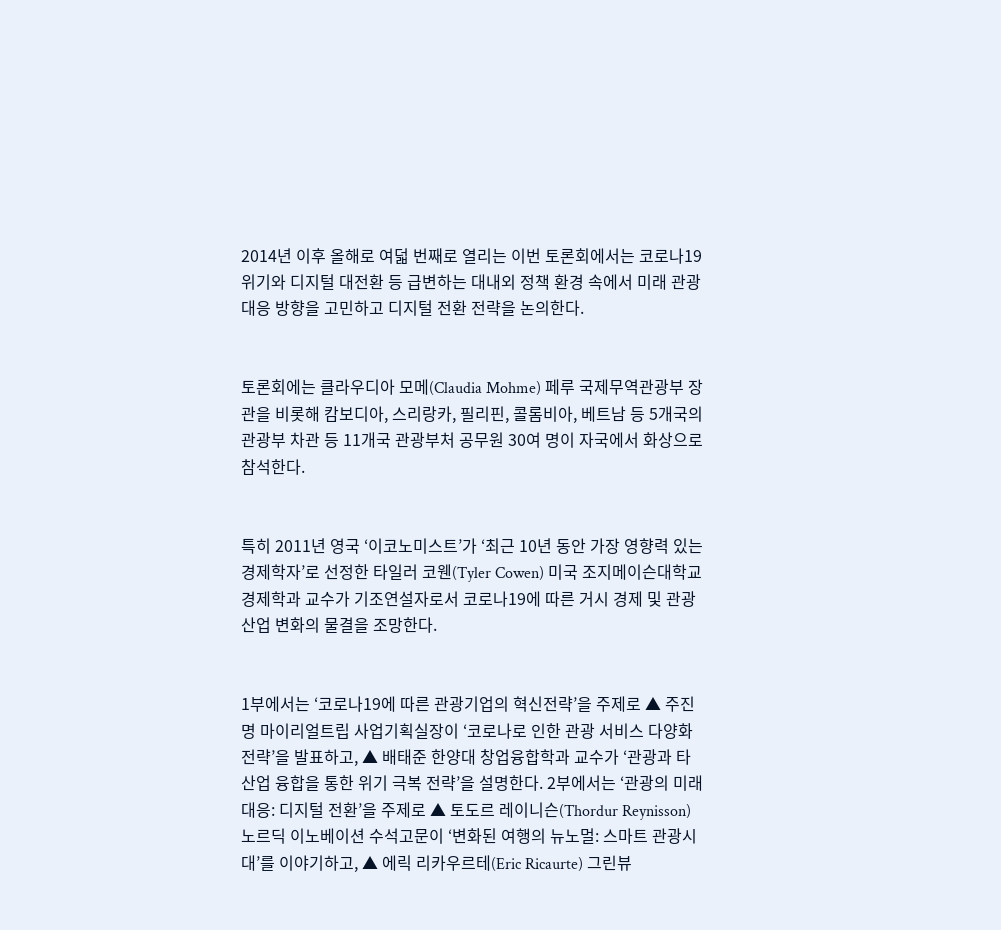2014년 이후 올해로 여덟 번째로 열리는 이번 토론회에서는 코로나19 위기와 디지털 대전환 등 급변하는 대내외 정책 환경 속에서 미래 관광 대응 방향을 고민하고 디지털 전환 전략을 논의한다.


토론회에는 클라우디아 모메(Claudia Mohme) 페루 국제무역관광부 장관을 비롯해 캄보디아, 스리랑카, 필리핀, 콜롬비아, 베트남 등 5개국의 관광부 차관 등 11개국 관광부처 공무원 30여 명이 자국에서 화상으로 참석한다.


특히 2011년 영국 ‘이코노미스트’가 ‘최근 10년 동안 가장 영향력 있는 경제학자’로 선정한 타일러 코웬(Tyler Cowen) 미국 조지메이슨대학교 경제학과 교수가 기조연설자로서 코로나19에 따른 거시 경제 및 관광산업 변화의 물결을 조망한다.


1부에서는 ‘코로나19에 따른 관광기업의 혁신전략’을 주제로 ▲ 주진명 마이리얼트립 사업기획실장이 ‘코로나로 인한 관광 서비스 다양화 전략’을 발표하고, ▲ 배태준 한양대 창업융합학과 교수가 ‘관광과 타 산업 융합을 통한 위기 극복 전략’을 설명한다. 2부에서는 ‘관광의 미래 대응: 디지털 전환’을 주제로 ▲ 토도르 레이니슨(Thordur Reynisson) 노르딕 이노베이션 수석고문이 ‘변화된 여행의 뉴노멀: 스마트 관광시대’를 이야기하고, ▲ 에릭 리카우르테(Eric Ricaurte) 그린뷰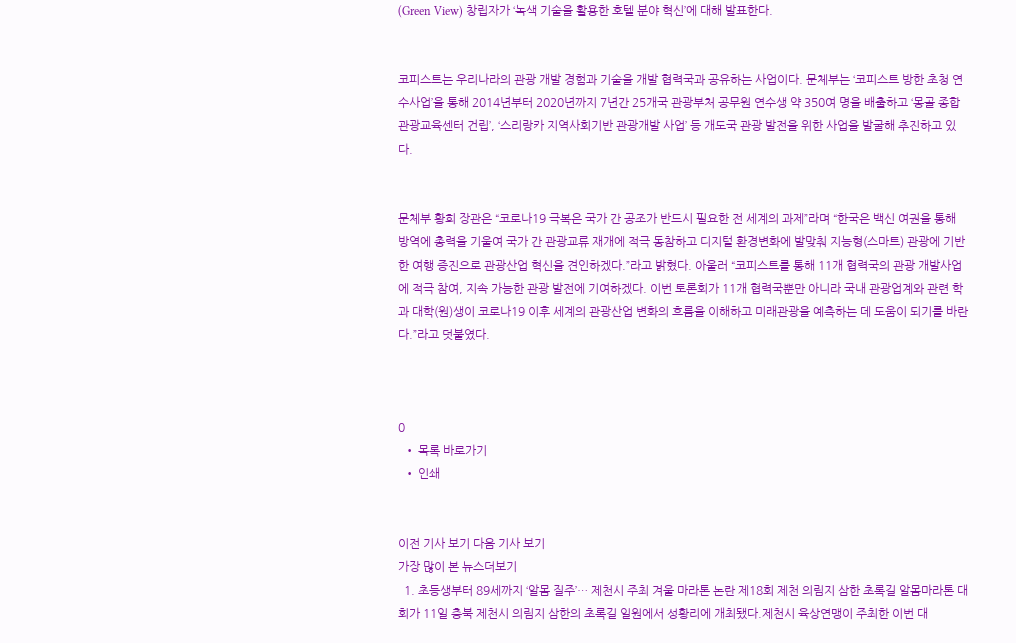(Green View) 창립자가 ‘녹색 기술을 활용한 호텔 분야 혁신’에 대해 발표한다.


코피스트는 우리나라의 관광 개발 경험과 기술을 개발 협력국과 공유하는 사업이다. 문체부는 ‘코피스트 방한 초청 연수사업’을 통해 2014년부터 2020년까지 7년간 25개국 관광부처 공무원 연수생 약 350여 명을 배출하고 ‘몽골 종합관광교육센터 건립’, ‘스리랑카 지역사회기반 관광개발 사업’ 등 개도국 관광 발전을 위한 사업을 발굴해 추진하고 있다.


문체부 황희 장관은 “코로나19 극복은 국가 간 공조가 반드시 필요한 전 세계의 과제”라며 “한국은 백신 여권을 통해 방역에 총력을 기울여 국가 간 관광교류 재개에 적극 동참하고 디지털 환경변화에 발맞춰 지능형(스마트) 관광에 기반한 여행 증진으로 관광산업 혁신을 견인하겠다.”라고 밝혔다. 아울러 “코피스트를 통해 11개 협력국의 관광 개발사업에 적극 참여, 지속 가능한 관광 발전에 기여하겠다. 이번 토론회가 11개 협력국뿐만 아니라 국내 관광업계와 관련 학과 대학(원)생이 코로나19 이후 세계의 관광산업 변화의 흐름을 이해하고 미래관광을 예측하는 데 도움이 되기를 바란다.”라고 덧붙였다.



0
  • 목록 바로가기
  • 인쇄


이전 기사 보기 다음 기사 보기
가장 많이 본 뉴스더보기
  1. 초등생부터 89세까지 ‘알몸 질주’… 제천시 주최 겨울 마라톤 논란 제18회 제천 의림지 삼한 초록길 알몸마라톤 대회가 11일 충북 제천시 의림지 삼한의 초록길 일원에서 성황리에 개최됐다.제천시 육상연맹이 주최한 이번 대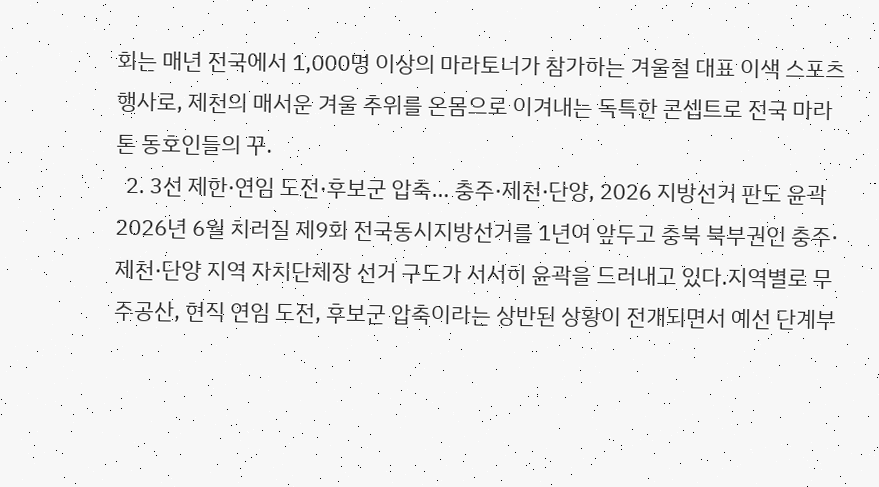회는 매년 전국에서 1,000명 이상의 마라토너가 참가하는 겨울철 대표 이색 스포츠 행사로, 제천의 매서운 겨울 추위를 온몸으로 이겨내는 독특한 콘셉트로 전국 마라톤 동호인들의 꾸.
  2. 3선 제한·연임 도전·후보군 압축… 충주·제천·단양, 2026 지방선거 판도 윤곽 2026년 6월 치러질 제9회 전국동시지방선거를 1년여 앞두고 충북 북부권인 충주·제천·단양 지역 자치단체장 선거 구도가 서서히 윤곽을 드러내고 있다.지역별로 무주공산, 현직 연임 도전, 후보군 압축이라는 상반된 상황이 전개되면서 예선 단계부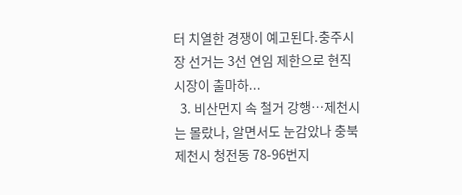터 치열한 경쟁이 예고된다.충주시장 선거는 3선 연임 제한으로 현직 시장이 출마하...
  3. 비산먼지 속 철거 강행…제천시는 몰랐나, 알면서도 눈감았나 충북 제천시 청전동 78-96번지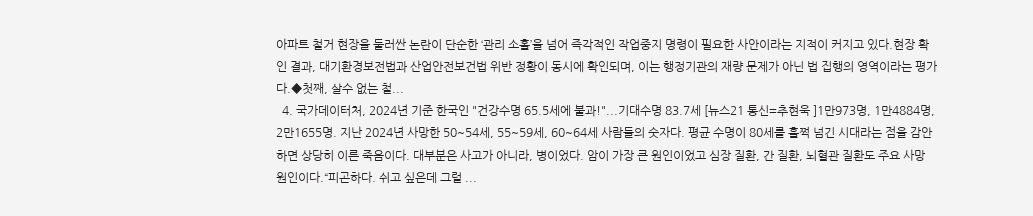아파트 철거 현장을 둘러싼 논란이 단순한 ‘관리 소홀’을 넘어 즉각적인 작업중지 명령이 필요한 사안이라는 지적이 커지고 있다.현장 확인 결과, 대기환경보전법과 산업안전보건법 위반 정황이 동시에 확인되며, 이는 행정기관의 재량 문제가 아닌 법 집행의 영역이라는 평가다.◆첫째, 살수 없는 철...
  4. 국가데이터처, 2024년 기준 한국인 "건강수명 65.5세에 불과!"...기대수명 83.7세 [뉴스21 통신=추현욱 ]1만973명, 1만4884명, 2만1655명. 지난 2024년 사망한 50~54세, 55~59세, 60~64세 사람들의 숫자다. 평균 수명이 80세를 훌쩍 넘긴 시대라는 점을 감안하면 상당히 이른 죽음이다. 대부분은 사고가 아니라, 병이었다. 암이 가장 큰 원인이었고 심장 질환, 간 질환, 뇌혈관 질환도 주요 사망 원인이다.“피곤하다. 쉬고 싶은데 그럴 ...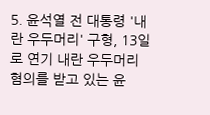5. 윤석열 전 대통령 '내란 우두머리' 구형, 13일로 연기 내란 우두머리 혐의를 받고 있는 윤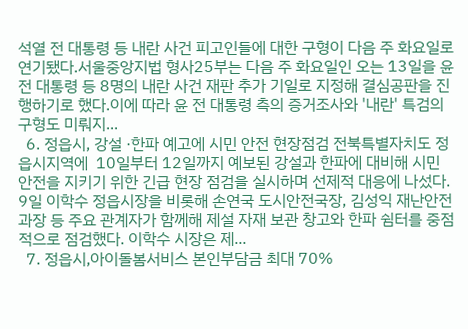석열 전 대통령 등 내란 사건 피고인들에 대한 구형이 다음 주 화요일로 연기됐다.서울중앙지법 형사25부는 다음 주 화요일인 오는 13일을 윤 전 대통령 등 8명의 내란 사건 재판 추가 기일로 지정해 결심공판을 진행하기로 했다.이에 따라 윤 전 대통령 측의 증거조사와 '내란' 특검의 구형도 미뤄지...
  6. 정읍시, 강설 ·한파 예고에 시민 안전 현장점검 전북특별자치도 정읍시지역에  10일부터 12일까지 예보된 강설과 한파에 대비해 시민 안전을 지키기 위한 긴급 현장 점검을 실시하며 선제적 대응에 나섰다. 9일 이학수 정읍시장을 비롯해 손연국 도시안전국장, 김성익 재난안전과장 등 주요 관계자가 함께해 제설 자재 보관 창고와 한파 쉼터를 중점적으로 점검했다. 이학수 시장은 제...
  7. 정읍시,아이돌봄서비스 본인부담금 최대 70%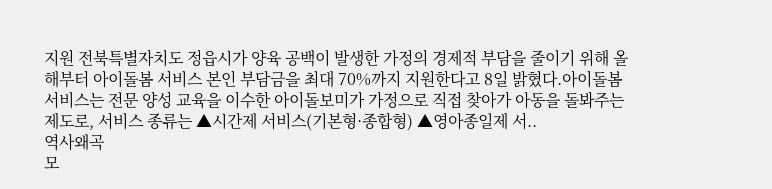지원 전북특별자치도 정읍시가 양육 공백이 발생한 가정의 경제적 부담을 줄이기 위해 올해부터 아이돌봄 서비스 본인 부담금을 최대 70%까지 지원한다고 8일 밝혔다.아이돌봄서비스는 전문 양성 교육을 이수한 아이돌보미가 가정으로 직접 찾아가 아동을 돌봐주는 제도로, 서비스 종류는 ▲시간제 서비스(기본형·종합형) ▲영아종일제 서..
역사왜곡
모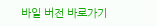바일 버전 바로가기